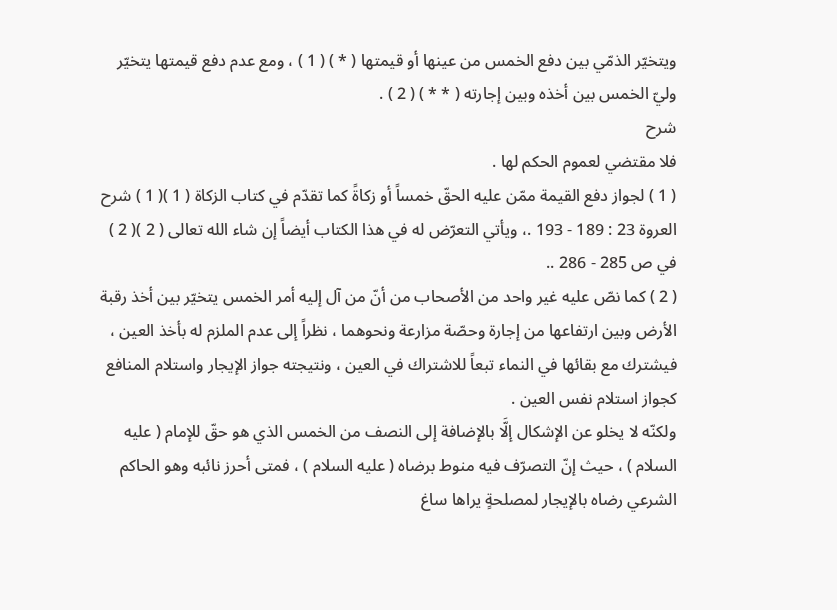ويتخيّر الذمّي بين دفع الخمس من عينها أو قيمتها ( * ) ( 1 ) ، ومع عدم دفع قيمتها يتخيّر وليّ الخمس بين أخذه وبين إجارته ( * * ) ( 2 ) .
شرح
فلا مقتضي لعموم الحكم لها .
( 1 ) لجواز دفع القيمة ممّن عليه الحقّ خمساً أو زكاةً كما تقدّم في كتاب الزكاة ( 1 )( 1 ) شرح العروة 23 : 189 - 193 .، ويأتي التعرّض له في هذا الكتاب أيضاً إن شاء الله تعالى ( 2 )( 2 ) في ص 285 - 286 ..
( 2 ) كما نصّ عليه غير واحد من الأصحاب من أنّ من آل إليه أمر الخمس يتخيّر بين أخذ رقبة الأرض وبين ارتفاعها من إجارة وحصّة مزارعة ونحوهما ، نظراً إلى عدم الملزم له بأخذ العين ، فيشترك مع بقائها في النماء تبعاً للاشتراك في العين ، ونتيجته جواز الإيجار واستلام المنافع كجواز استلام نفس العين .
ولكنّه لا يخلو عن الإشكال إلَّا بالإضافة إلى النصف من الخمس الذي هو حقّ للإمام ( عليه السلام ) ، حيث إنّ التصرّف فيه منوط برضاه ( عليه السلام ) ، فمتى أحرز نائبه وهو الحاكم الشرعي رضاه بالإيجار لمصلحةٍ يراها ساغ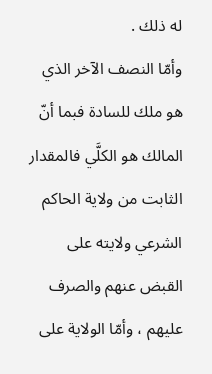له ذلك .
وأمّا النصف الآخر الذي هو ملك للسادة فبما أنّ المالك هو الكلَّي فالمقدار الثابت من ولاية الحاكم الشرعي ولايته على القبض عنهم والصرف عليهم ، وأمّا الولاية على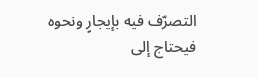التصرّف فيه بإيجارٍ ونحوه فيحتاج إلى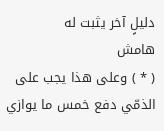دليلٍ آخر يثبت له
هامش
( * ) وعلى هذا يجب على الذمّي دفع خمس ما يوازي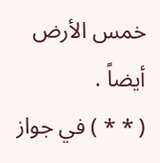خمس الأرض أيضاً .
( * * ) في جواز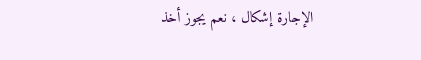الإجارة إشكال ، نعم يجوز أخذ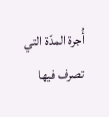أُجرة المدّة التي تصرف فيها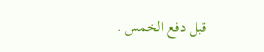قبل دفع الخمس .